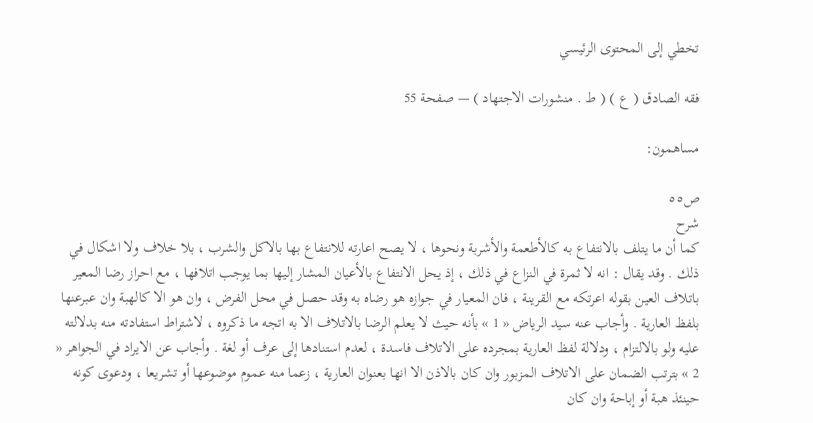تخطي إلى المحتوى الرئيسي

فقه الصادق ( ع ) ( ط . منشورات الاجتهاد ) — صفحة 55

مساهمون:

ص٥٥
شرح
كما أن ما يتلف بالانتفاع به كالأطعمة والأشربة ونحوها ، لا يصح اعارته للانتفاع بها بالاكل والشرب ، بلا خلاف ولا اشكال في ذلك . وقد يقال : انه لا ثمرة في النزاع في ذلك ، إذ يحل الانتفاع بالأعيان المشار إليها بما يوجب اتلافها ، مع احراز رضا المعير باتلاف العين بقوله اعرتكه مع القرينة ، فان المعيار في جوازه هو رضاه به وقد حصل في محل الفرض ، وان هو الا كالهبة وان عبرعنها بلفظ العارية . وأجاب عنه سيد الرياض « 1 » بأنه حيث لا يعلم الرضا بالاتلاف الا به اتجه ما ذكروه ، لاشتراط استفادته منه بدلالته عليه ولو بالالتزام ، ودلالة لفظ العارية بمجرده على الاتلاف فاسدة ، لعدم استنادها إلى عرف أو لغة . وأجاب عن الايراد في الجواهر « 2 » بترتب الضمان على الاتلاف المزبور وان كان بالاذن الا انها بعنوان العارية ، زعما منه عموم موضوعها أو تشريعا ، ودعوى كونه حينئذ هبة أو إباحة وان كان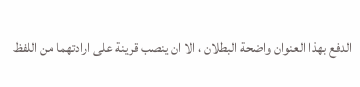الدفع بهذا العنوان واضحة البطلان ، الا ان ينصب قرينة على ارادتهما من اللفظ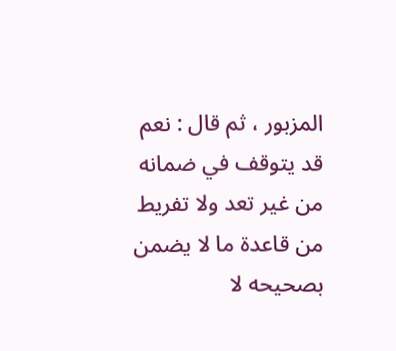المزبور ، ثم قال : نعم قد يتوقف في ضمانه من غير تعد ولا تفريط من قاعدة ما لا يضمن بصحيحه لا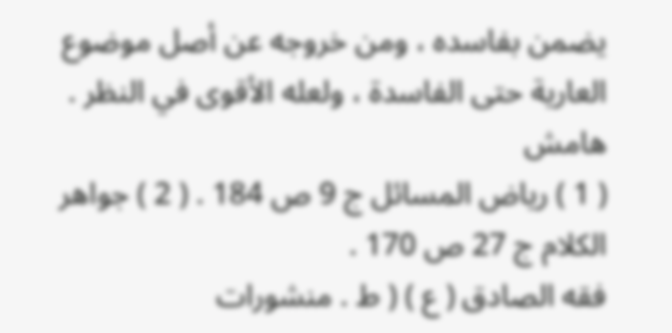يضمن بفاسده ، ومن خروجه عن أصل موضوع العارية حتى الفاسدة ، ولعله الأقوى في النظر .
هامش
( 1 ) رياض المسائل ج 9 ص 184 . ( 2 ) جواهر الكلام ج 27 ص 170 .
فقه الصادق ( ع ) ( ط . منشورات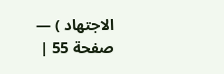الاجتهاد ) — صفحة 55 |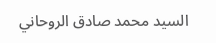السيد محمد صادق الروحاني